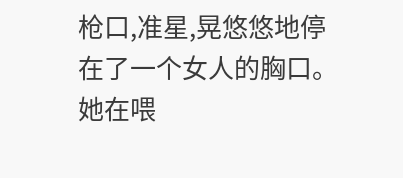枪口,准星,晃悠悠地停在了一个女人的胸口。
她在喂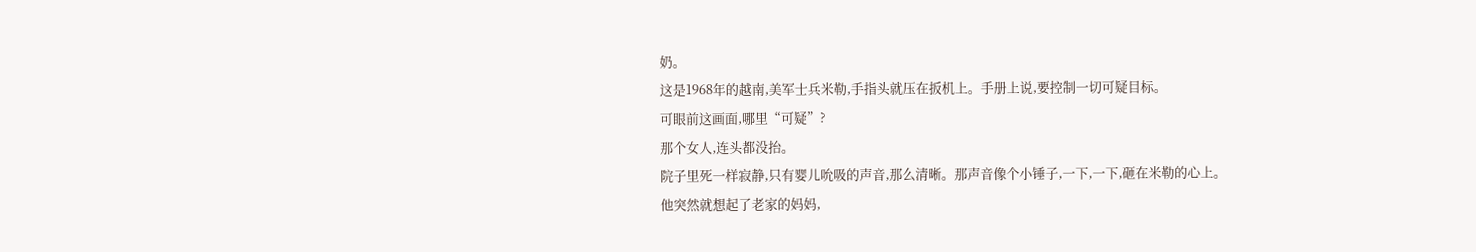奶。
这是1968年的越南,美军士兵米勒,手指头就压在扳机上。手册上说,要控制一切可疑目标。
可眼前这画面,哪里“可疑”?
那个女人,连头都没抬。
院子里死一样寂静,只有婴儿吮吸的声音,那么清晰。那声音像个小锤子,一下,一下,砸在米勒的心上。
他突然就想起了老家的妈妈,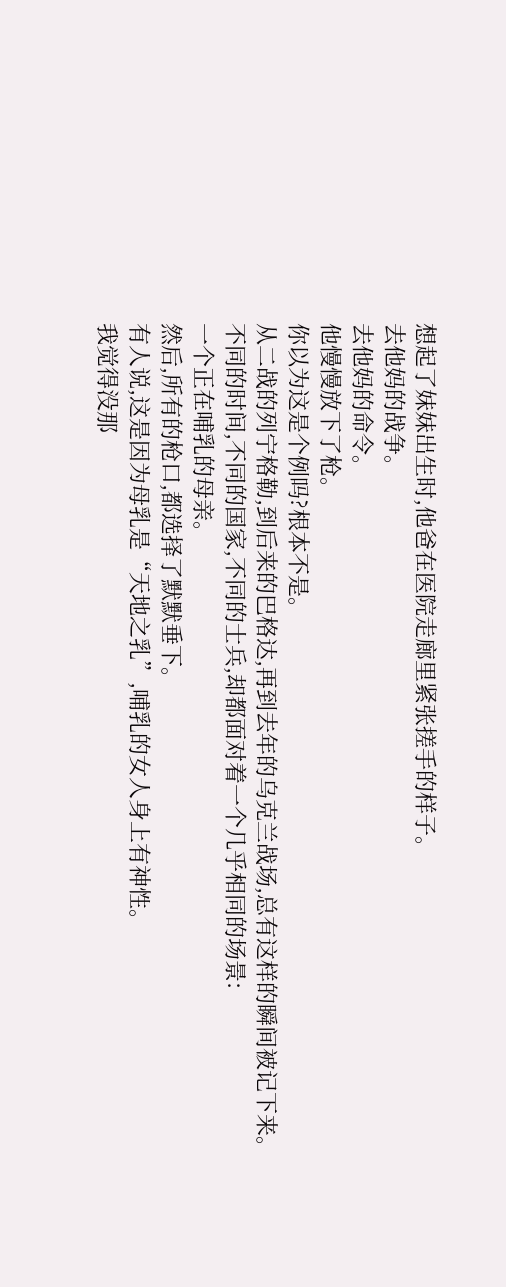想起了妹妹出生时,他爸在医院走廊里紧张搓手的样子。
去他妈的战争。
去他妈的命令。
他慢慢放下了枪。
你以为这是个例吗?根本不是。
从二战的列宁格勒,到后来的巴格达,再到去年的乌克兰战场,总有这样的瞬间被记下来。
不同的时间,不同的国家,不同的士兵,却都面对着一个几乎相同的场景:
一个正在哺乳的母亲。
然后,所有的枪口,都选择了默默垂下。
有人说,这是因为母乳是“天地之乳”,哺乳的女人身上有神性。
我觉得没那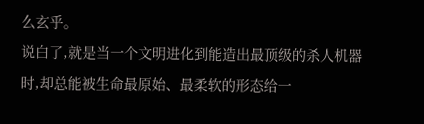么玄乎。
说白了,就是当一个文明进化到能造出最顶级的杀人机器时,却总能被生命最原始、最柔软的形态给一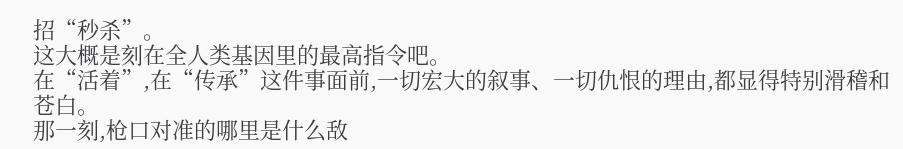招“秒杀”。
这大概是刻在全人类基因里的最高指令吧。
在“活着”,在“传承”这件事面前,一切宏大的叙事、一切仇恨的理由,都显得特别滑稽和苍白。
那一刻,枪口对准的哪里是什么敌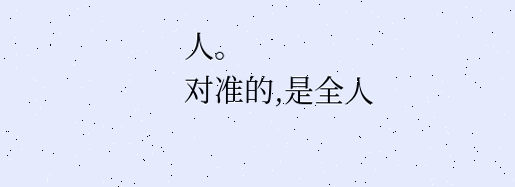人。
对准的,是全人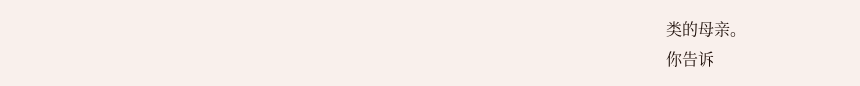类的母亲。
你告诉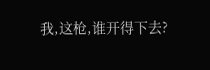我,这枪,谁开得下去?